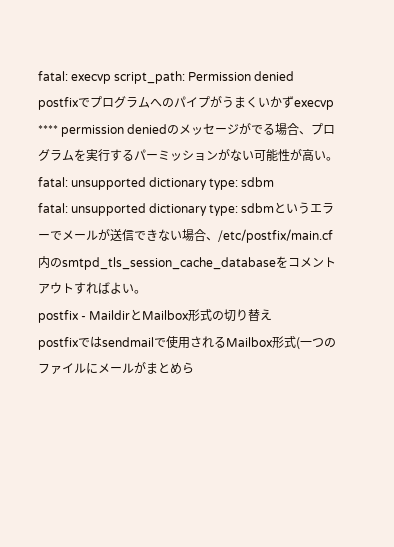fatal: execvp script_path: Permission denied
postfixでプログラムへのパイプがうまくいかずexecvp **** permission deniedのメッセージがでる場合、プログラムを実行するパーミッションがない可能性が高い。
fatal: unsupported dictionary type: sdbm
fatal: unsupported dictionary type: sdbmというエラーでメールが送信できない場合、/etc/postfix/main.cf内のsmtpd_tls_session_cache_databaseをコメントアウトすればよい。
postfix - MaildirとMailbox形式の切り替え
postfixではsendmailで使用されるMailbox形式(一つのファイルにメールがまとめら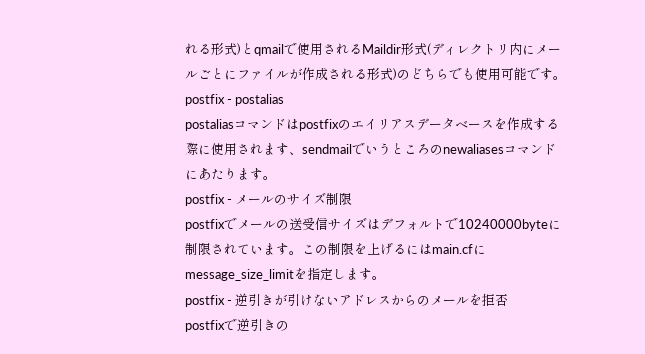れる形式)とqmailで使用されるMaildir形式(ディレクトリ内にメールごとにファイルが作成される形式)のどちらでも使用可能です。
postfix - postalias
postaliasコマンドはpostfixのエイリアスデータベースを作成する際に使用されます、sendmailでいうところのnewaliasesコマンドにあたります。
postfix - メールのサイズ制限
postfixでメールの送受信サイズはデフォルトで10240000byteに制限されています。この制限を上げるにはmain.cfにmessage_size_limitを指定します。
postfix - 逆引きが引けないアドレスからのメールを拒否
postfixで逆引きの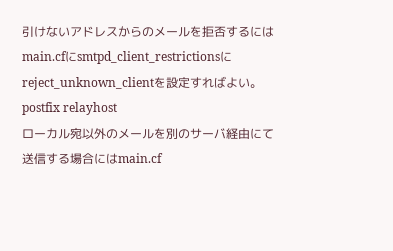引けないアドレスからのメールを拒否するにはmain.cfにsmtpd_client_restrictionsにreject_unknown_clientを設定すればよい。
postfix relayhost
ローカル宛以外のメールを別のサーバ経由にて送信する場合にはmain.cf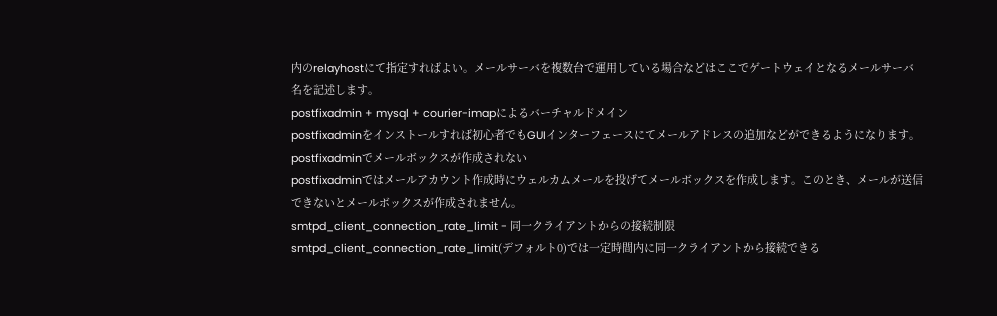内のrelayhostにて指定すればよい。メールサーバを複数台で運用している場合などはここでゲートウェイとなるメールサーバ名を記述します。
postfixadmin + mysql + courier-imapによるバーチャルドメイン
postfixadminをインストールすれば初心者でもGUIインターフェースにてメールアドレスの追加などができるようになります。
postfixadminでメールボックスが作成されない
postfixadminではメールアカウント作成時にウェルカムメールを投げてメールボックスを作成します。このとき、メールが送信できないとメールボックスが作成されません。
smtpd_client_connection_rate_limit - 同一クライアントからの接続制限
smtpd_client_connection_rate_limit(デフォルト0)では一定時間内に同一クライアントから接続できる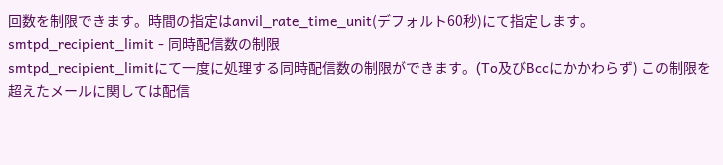回数を制限できます。時間の指定はanvil_rate_time_unit(デフォルト60秒)にて指定します。
smtpd_recipient_limit - 同時配信数の制限
smtpd_recipient_limitにて一度に処理する同時配信数の制限ができます。(To及びBccにかかわらず) この制限を超えたメールに関しては配信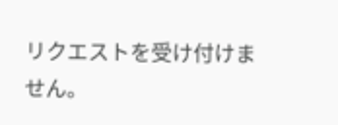リクエストを受け付けません。